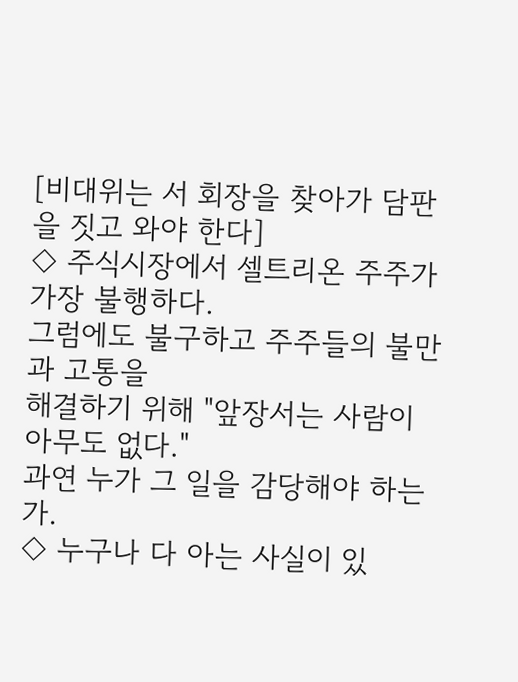[비대위는 서 회장을 찾아가 담판을 짓고 와야 한다]
◇ 주식시장에서 셀트리온 주주가 가장 불행하다.
그럼에도 불구하고 주주들의 불만과 고통을
해결하기 위해 "앞장서는 사람이 아무도 없다."
과연 누가 그 일을 감당해야 하는가.
◇ 누구나 다 아는 사실이 있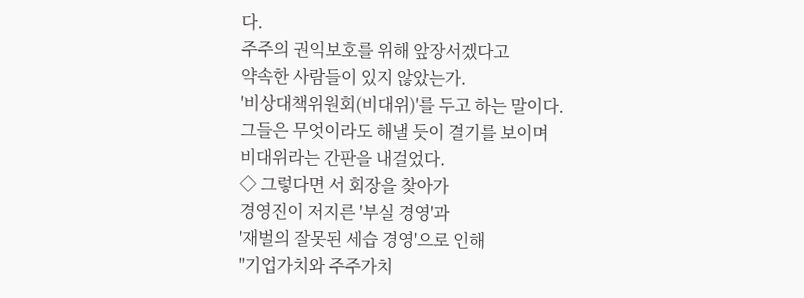다.
주주의 권익보호를 위해 앞장서겠다고
약속한 사람들이 있지 않았는가.
'비상대책위원회(비대위)'를 두고 하는 말이다.
그들은 무엇이라도 해낼 듯이 결기를 보이며
비대위라는 간판을 내걸었다.
◇ 그렇다면 서 회장을 찾아가
경영진이 저지른 '부실 경영'과
'재벌의 잘못된 세습 경영'으로 인해
"기업가치와 주주가치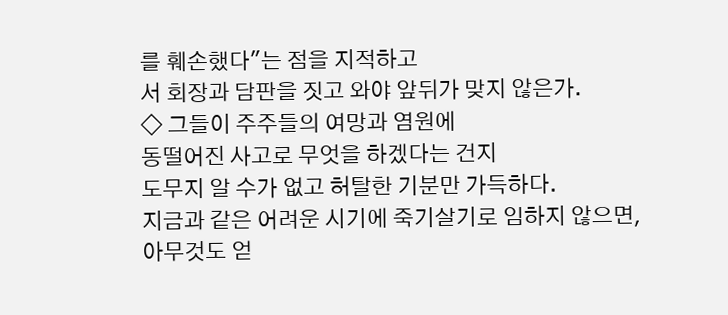를 훼손했다"는 점을 지적하고
서 회장과 담판을 짓고 와야 앞뒤가 맞지 않은가.
◇ 그들이 주주들의 여망과 염원에
동떨어진 사고로 무엇을 하겠다는 건지
도무지 알 수가 없고 허탈한 기분만 가득하다.
지금과 같은 어려운 시기에 죽기살기로 임하지 않으면,
아무것도 얻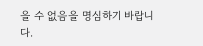을 수 없음을 명심하기 바랍니다.